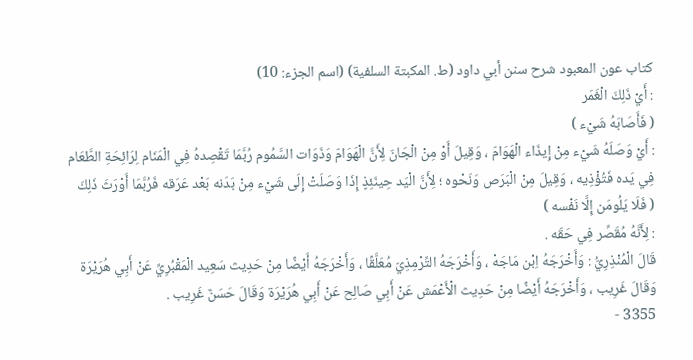كتاب عون المعبود شرح سنن أبي داود (ط. المكبتة السلفية) (اسم الجزء: 10)
: أَيْ ذَلِكَ الْغَمَر
( فَأَصَابَهُ شَيْء )
: أَيْ وَصَلَهُ شَيْء مِنْ إِيذَاء الْهَوَامّ ، وَقِيلَ أَوْ مِنْ الْجَانّ لِأَنَّ الْهَوَامّ وَذَوَات السَّمُوم رُبَّمَا تَقْصِدهُ فِي الْمَنَام لِرَائِحَةِ الطَّعَام فِي يَده فَتُؤْذِيه ، وَقِيلَ مِنْ الْبَرَص وَنَحْوه ؛ لِأَنَّ الْيَد حِينَئِذٍ إِذَا وَصَلَتْ إِلَى شَيْء مِنْ بَدَنه بَعْد عَرَقه فَرُبَّمَا أَوْرَثَ ذَلِكَ
( فَلَا يَلُومَن إِلَّا نَفْسه )
: لِأَنَّهُ مُقَصِّر فِي حَقّه .
قَالَ الْمُنْذِرِيُّ : وَأَخْرَجَهُ اِبْن مَاجَهْ ، وَأَخْرَجَهُ التِّرْمِذِيّ مُعَلَّقًا ، وَأَخْرَجَهُ أَيْضًا مِنْ حَدِيث سَعِيد الْمَقْبُرِيِّ عَنْ أَبِي هُرَيْرَة وَقَالَ غَرِيب ، وَأَخْرَجَهُ أَيْضًا مِنْ حَدِيث الْأَعْمَش عَنْ أَبِي صَالِح عَنْ أَبِي هُرَيْرَة وَقَالَ حَسَنٌ غَرِيب .
3355 -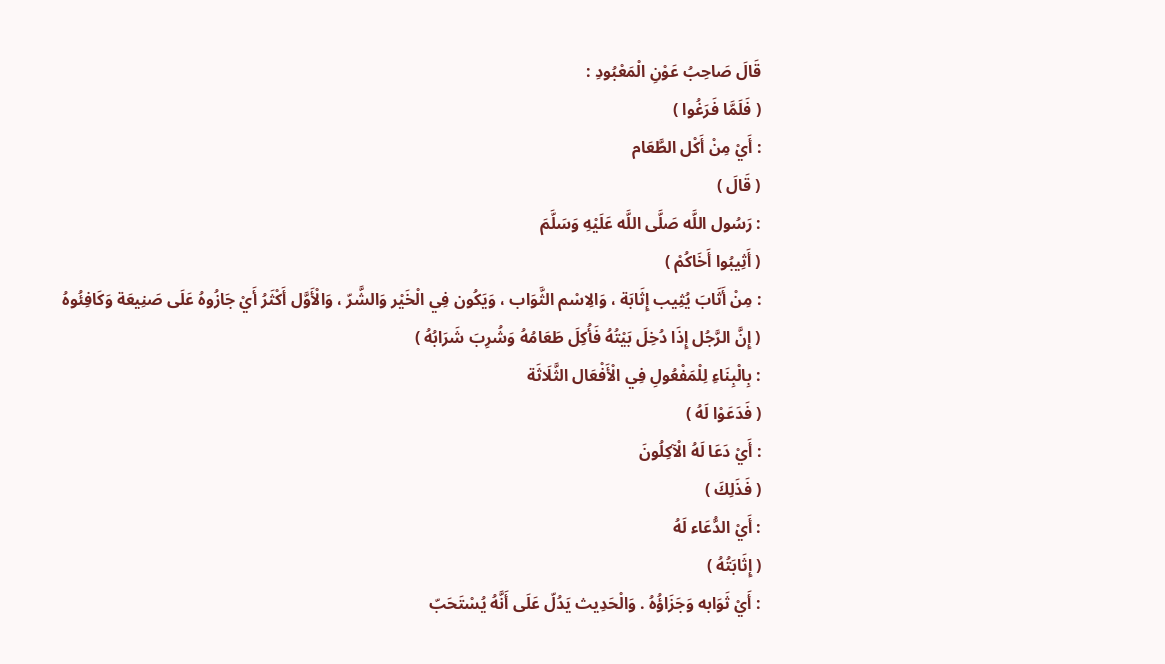قَالَ صَاحِبُ عَوْنِ الْمَعْبُودِ :
( فَلَمَّا فَرَغُوا )
: أَيْ مِنْ أَكْل الطَّعَام
( قَالَ )
: رَسُول اللَّه صَلَّى اللَّه عَلَيْهِ وَسَلَّمَ
( أَثِيبُوا أَخَاكُمْ )
: مِنْ أَثَابَ يُثِيب إِثَابَة ، وَالِاسْم الثَّوَاب ، وَيَكُون فِي الْخَيْر وَالشَّرّ ، وَالْأَوَّل أَكْثَرُ أَيْ جَازُوهُ عَلَى صَنِيعَة وَكَافِئُوهُ
( إِنَّ الرَّجُل إِذَا دُخِلَ بَيْتُهُ فَأُكِلَ طَعَامُهُ وَشُرِبَ شَرَابُهُ )
: بِالْبِنَاءِ لِلْمَفْعُولِ فِي الْأَفْعَال الثَّلَاثَة
( فَدَعَوْا لَهُ )
: أَيْ دَعَا لَهُ الْآكِلُونَ
( فَذَلِكَ )
: أَيْ الدُّعَاء لَهُ
( إِثَابَتُهُ )
: أَيْ ثَوَابه وَجَزَاؤُهُ . وَالْحَدِيث يَدُلّ عَلَى أَنَّهُ يُسْتَحَبّ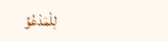لِلْمَدْعُوِّ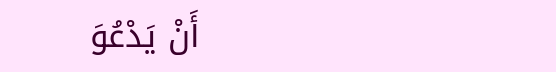أَنْ يَدْعُوَ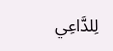لِلدَّاعِي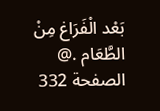بَعْد الْفَرَاغ مِنْ الطَّعَام .@
الصفحة 332